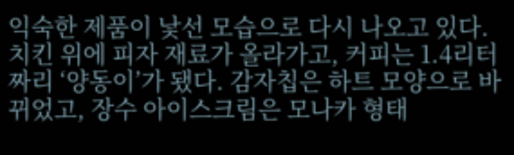익숙한 제품이 낯선 모습으로 다시 나오고 있다. 치킨 위에 피자 재료가 올라가고, 커피는 1.4리터짜리 ‘양동이’가 됐다. 감자칩은 하트 모양으로 바뀌었고, 장수 아이스크림은 모나카 형태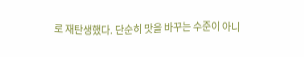로 재탄생했다. 단순히 맛을 바꾸는 수준이 아니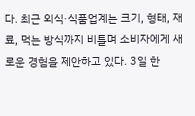다. 최근 외식·식품업계는 크기, 형태, 재료, 먹는 방식까지 비틀며 소비자에게 새로운 경험을 제안하고 있다. 3일 한